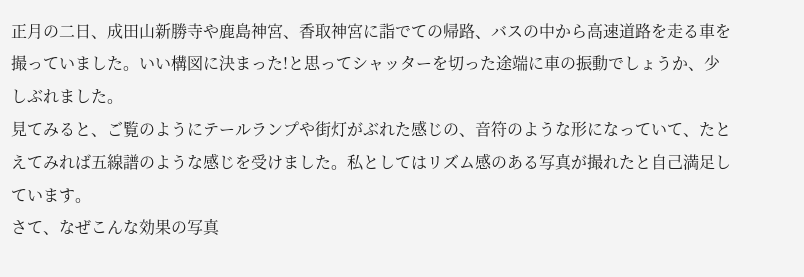正月の二日、成田山新勝寺や鹿島神宮、香取神宮に詣でての帰路、バスの中から高速道路を走る車を撮っていました。いい構図に決まった!と思ってシャッターを切った途端に車の振動でしょうか、少しぶれました。
見てみると、ご覧のようにテールランプや街灯がぶれた感じの、音符のような形になっていて、たとえてみれば五線譜のような感じを受けました。私としてはリズム感のある写真が撮れたと自己満足しています。
さて、なぜこんな効果の写真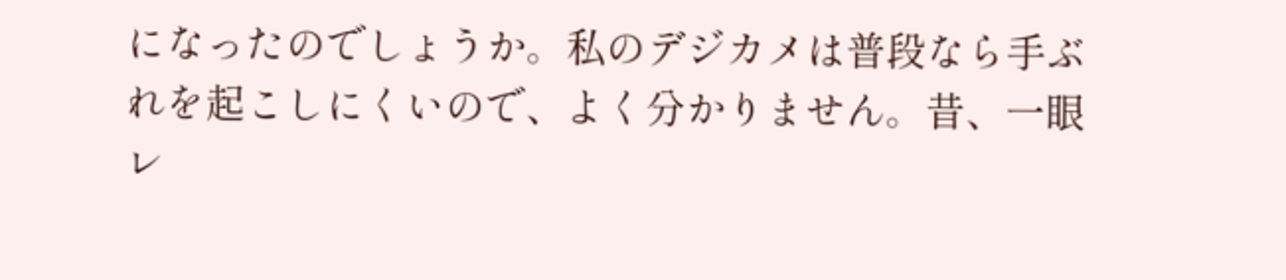になったのでしょうか。私のデジカメは普段なら手ぶれを起こしにくいので、よく分かりません。昔、一眼レ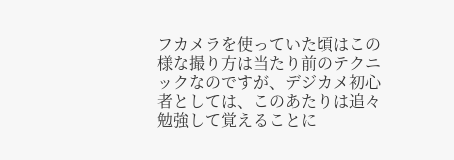フカメラを使っていた頃はこの様な撮り方は当たり前のテクニックなのですが、デジカメ初心者としては、このあたりは追々勉強して覚えることに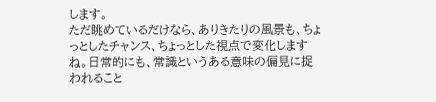します。
ただ眺めているだけなら、ありきたりの風景も、ちょっとしたチャンス、ちょっとした視点で変化しますね。日常的にも、常識というある意味の偏見に捉われること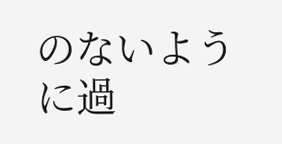のないように過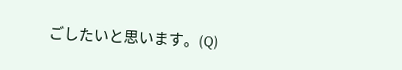ごしたいと思います。(Q)